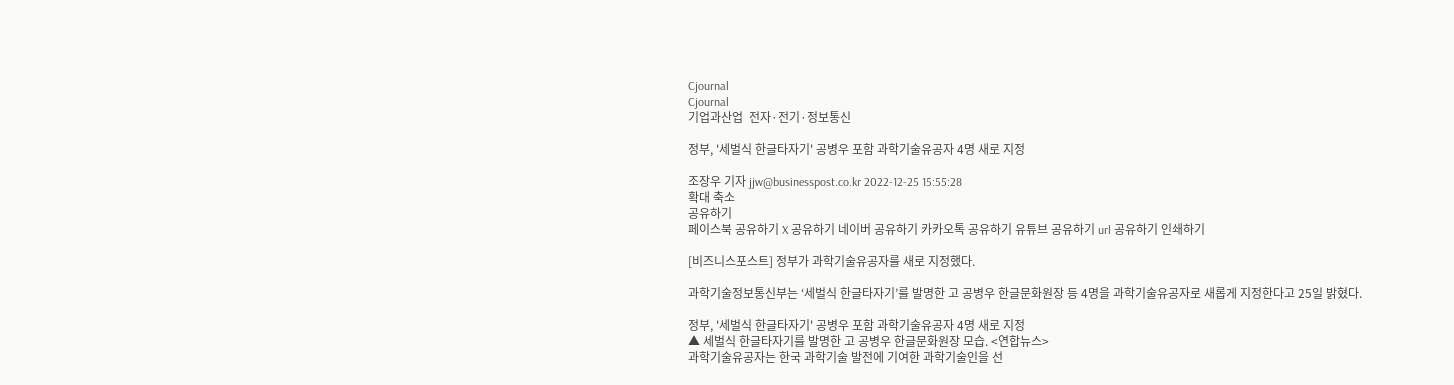Cjournal
Cjournal
기업과산업  전자·전기·정보통신

정부, '세벌식 한글타자기' 공병우 포함 과학기술유공자 4명 새로 지정

조장우 기자 jjw@businesspost.co.kr 2022-12-25 15:55:28
확대 축소
공유하기
페이스북 공유하기 X 공유하기 네이버 공유하기 카카오톡 공유하기 유튜브 공유하기 url 공유하기 인쇄하기

[비즈니스포스트] 정부가 과학기술유공자를 새로 지정했다.

과학기술정보통신부는 ‘세벌식 한글타자기’를 발명한 고 공병우 한글문화원장 등 4명을 과학기술유공자로 새롭게 지정한다고 25일 밝혔다.

정부, '세벌식 한글타자기' 공병우 포함 과학기술유공자 4명 새로 지정
▲ 세벌식 한글타자기를 발명한 고 공병우 한글문화원장 모습. <연합뉴스>
과학기술유공자는 한국 과학기술 발전에 기여한 과학기술인을 선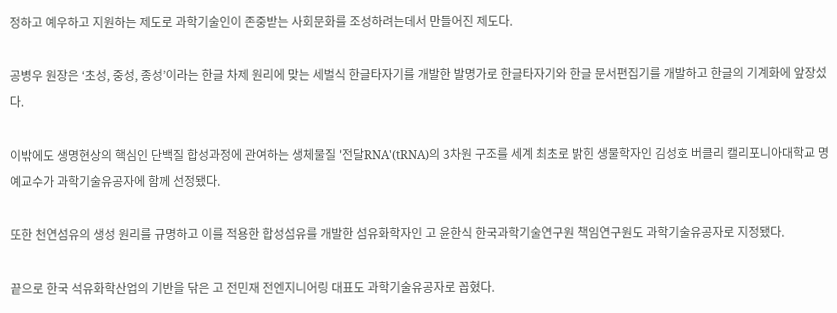정하고 예우하고 지원하는 제도로 과학기술인이 존중받는 사회문화를 조성하려는데서 만들어진 제도다.

공병우 원장은 ‘초성, 중성, 종성’이라는 한글 차제 원리에 맞는 세벌식 한글타자기를 개발한 발명가로 한글타자기와 한글 문서편집기를 개발하고 한글의 기계화에 앞장섰다.

이밖에도 생명현상의 핵심인 단백질 합성과정에 관여하는 생체물질 '전달RNA'(tRNA)의 3차원 구조를 세계 최초로 밝힌 생물학자인 김성호 버클리 캘리포니아대학교 명예교수가 과학기술유공자에 함께 선정됐다.

또한 천연섬유의 생성 원리를 규명하고 이를 적용한 합성섬유를 개발한 섬유화학자인 고 윤한식 한국과학기술연구원 책임연구원도 과학기술유공자로 지정됐다.

끝으로 한국 석유화학산업의 기반을 닦은 고 전민재 전엔지니어링 대표도 과학기술유공자로 꼽혔다.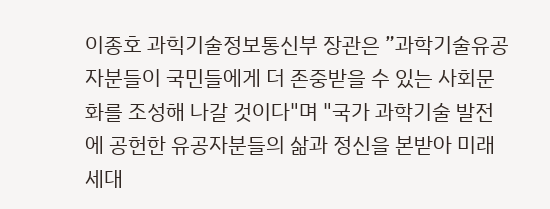이종호 과힉기술정보통신부 장관은 ”과학기술유공자분들이 국민들에게 더 존중받을 수 있는 사회문화를 조성해 나갈 것이다"며 "국가 과학기술 발전에 공헌한 유공자분들의 삶과 정신을 본받아 미래세대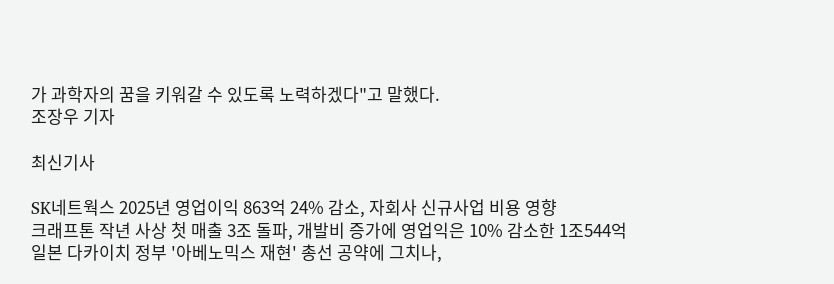가 과학자의 꿈을 키워갈 수 있도록 노력하겠다"고 말했다.
조장우 기자

최신기사

SK네트웍스 2025년 영업이익 863억 24% 감소, 자회사 신규사업 비용 영향
크래프톤 작년 사상 첫 매출 3조 돌파, 개발비 증가에 영업익은 10% 감소한 1조544억
일본 다카이치 정부 '아베노믹스 재현' 총선 공약에 그치나,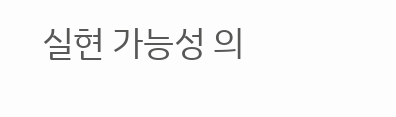실현 가능성 의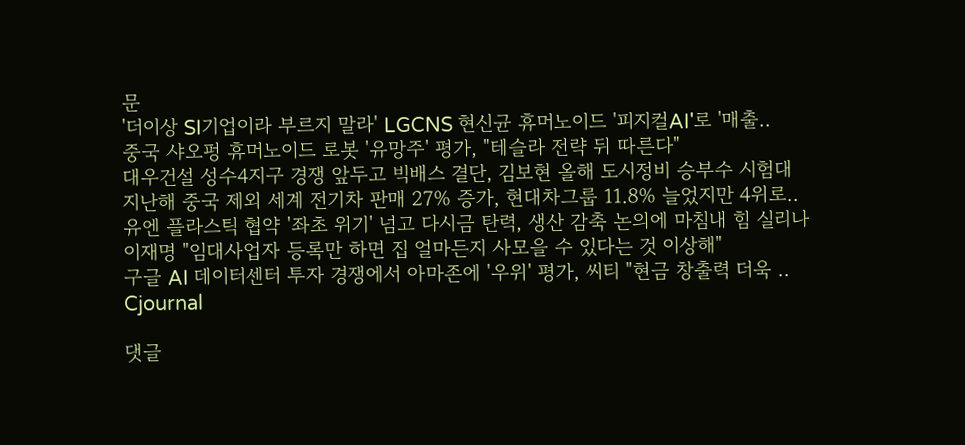문
'더이상 SI기업이라 부르지 말라' LGCNS 현신균 휴머노이드 '피지컬AI'로 '매출..
중국 샤오펑 휴머노이드 로봇 '유망주' 평가, "테슬라 전략 뒤 따른다"
대우건설 성수4지구 경쟁 앞두고 빅배스 결단, 김보현 올해 도시정비 승부수 시험대
지난해 중국 제외 세계 전기차 판매 27% 증가, 현대차그룹 11.8% 늘었지만 4위로..
유엔 플라스틱 협약 '좌초 위기' 넘고 다시금 탄력, 생산 감축 논의에 마침내 힘 실리나
이재명 "임대사업자 등록만 하면 집 얼마든지 사모을 수 있다는 것 이상해"
구글 AI 데이터센터 투자 경쟁에서 아마존에 '우위' 평가, 씨티 "현금 창출력 더욱 ..
Cjournal

댓글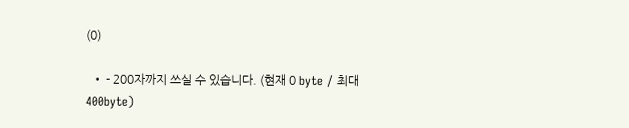(0)

  • - 200자까지 쓰실 수 있습니다. (현재 0 byte / 최대 400byte)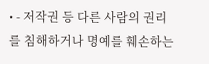• - 저작권 등 다른 사람의 권리를 침해하거나 명예를 훼손하는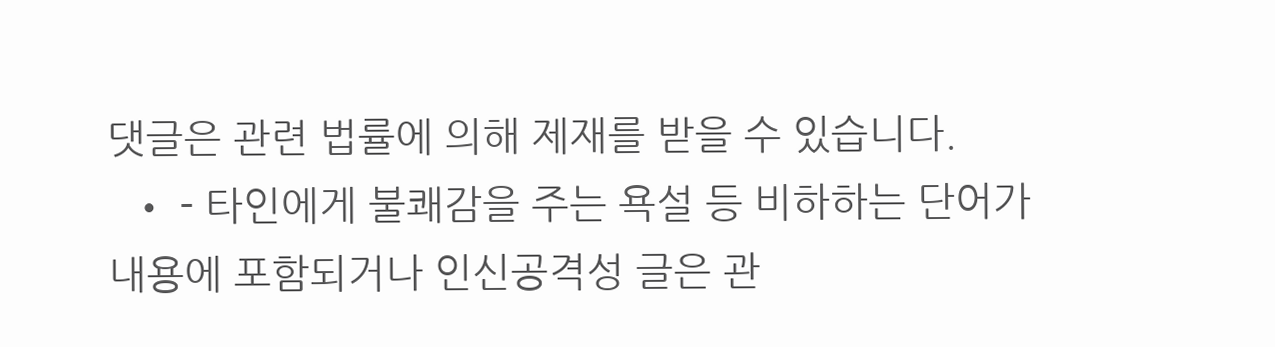댓글은 관련 법률에 의해 제재를 받을 수 있습니다.
  • - 타인에게 불쾌감을 주는 욕설 등 비하하는 단어가 내용에 포함되거나 인신공격성 글은 관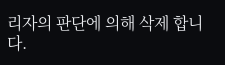리자의 판단에 의해 삭제 합니다.